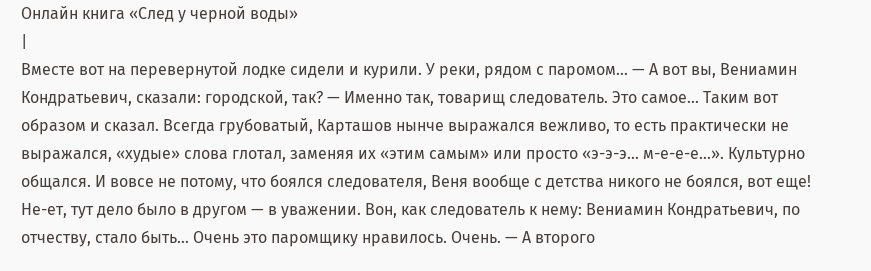Онлайн книга «След у черной воды»
|
Вместе вот на перевернутой лодке сидели и курили. У реки, рядом с паромом… — А вот вы, Вениамин Кондратьевич, сказали: городской, так? — Именно так, товарищ следователь. Это самое… Таким вот образом и сказал. Всегда грубоватый, Карташов нынче выражался вежливо, то есть практически не выражался, «худые» слова глотал, заменяя их «этим самым» или просто «э-э-э… м-е-е-е…». Культурно общался. И вовсе не потому, что боялся следователя, Веня вообще с детства никого не боялся, вот еще! Не-ет, тут дело было в другом — в уважении. Вон, как следователь к нему: Вениамин Кондратьевич, по отчеству, стало быть… Очень это паромщику нравилось. Очень. — А второго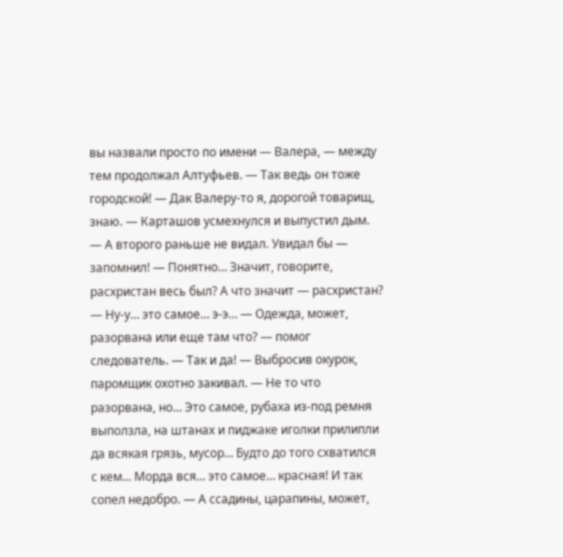вы назвали просто по имени — Валера, — между тем продолжал Алтуфьев. — Так ведь он тоже городской! — Дак Валеру-то я, дорогой товарищ, знаю. — Карташов усмехнулся и выпустил дым. — А второго раньше не видал. Увидал бы — запомнил! — Понятно… Значит, говорите, расхристан весь был? А что значит — расхристан? — Ну-у… это самое… э-э… — Одежда, может, разорвана или еще там что? — помог следователь. — Так и да! — Выбросив окурок, паромщик охотно закивал. — Не то что разорвана, но… Это самое, рубаха из-под ремня выползла, на штанах и пиджаке иголки прилипли да всякая грязь, мусор… Будто до того схватился с кем… Морда вся… это самое… красная! И так сопел недобро. — А ссадины, царапины, может,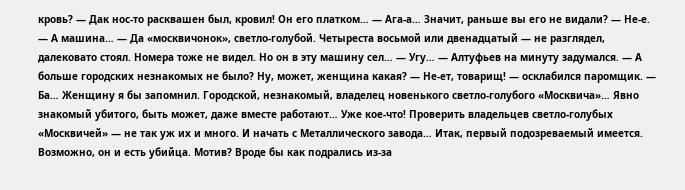кровь? — Дак нос-то расквашен был, кровил! Он его платком… — Ага-а… Значит, раньше вы его не видали? — Не-е. — А машина… — Да «москвичонок», светло-голубой. Четыреста восьмой или двенадцатый — не разглядел, далековато стоял. Номера тоже не видел. Но он в эту машину сел… — Угу… — Алтуфьев на минуту задумался. — А больше городских незнакомых не было? Ну, может, женщина какая? — Не-ет, товарищ! — осклабился паромщик. — Ба… Женщину я бы запомнил. Городской, незнакомый, владелец новенького светло-голубого «Москвича»… Явно знакомый убитого, быть может, даже вместе работают… Уже кое-что! Проверить владельцев светло-голубых «Москвичей» — не так уж их и много. И начать с Металлического завода… Итак, первый подозреваемый имеется. Возможно, он и есть убийца. Мотив? Вроде бы как подрались из-за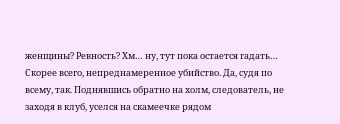женщины? Ревность? Хм… ну, тут пока остается гадать… Скорее всего, непреднамеренное убийство. Да, судя по всему, так. Поднявшись обратно на холм, следователь, не заходя в клуб, уселся на скамеечке рядом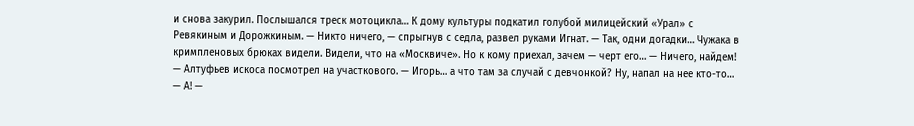и снова закурил. Послышался треск мотоцикла… К дому культуры подкатил голубой милицейский «Урал» с Ревякиным и Дорожкиным. — Никто ничего, — спрыгнув с седла, развел руками Игнат. — Так, одни догадки… Чужака в кримпленовых брюках видели. Видели, что на «Москвиче». Но к кому приехал, зачем — черт его… — Ничего, найдем! — Алтуфьев искоса посмотрел на участкового. — Игорь… а что там за случай с девчонкой? Ну, напал на нее кто-то… — А! —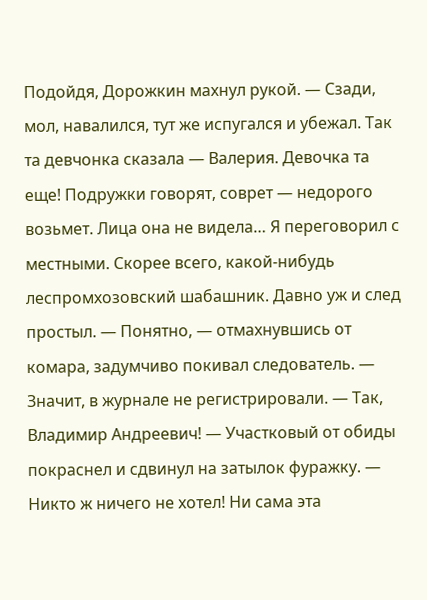Подойдя, Дорожкин махнул рукой. — Сзади, мол, навалился, тут же испугался и убежал. Так та девчонка сказала — Валерия. Девочка та еще! Подружки говорят, соврет — недорого возьмет. Лица она не видела… Я переговорил с местными. Скорее всего, какой-нибудь леспромхозовский шабашник. Давно уж и след простыл. — Понятно, — отмахнувшись от комара, задумчиво покивал следователь. — Значит, в журнале не регистрировали. — Так, Владимир Андреевич! — Участковый от обиды покраснел и сдвинул на затылок фуражку. — Никто ж ничего не хотел! Ни сама эта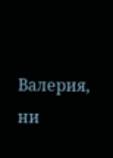Валерия, ни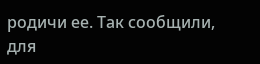родичи ее. Так сообщили, для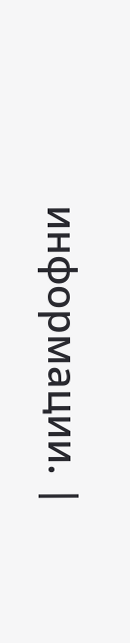информации. |